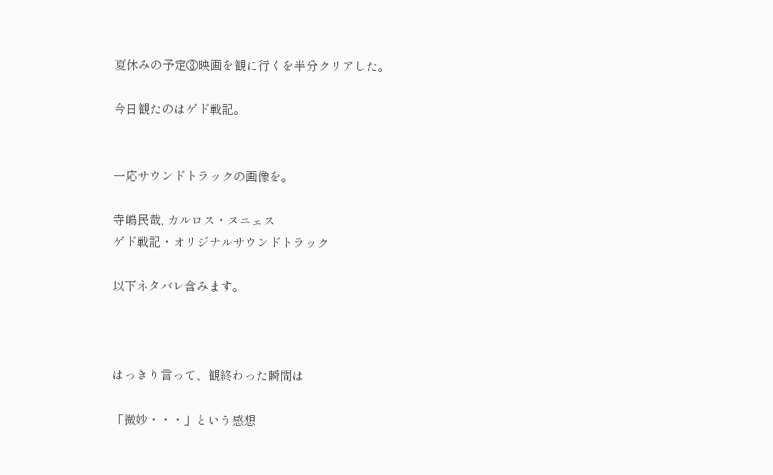夏休みの予定③映画を観に行くを半分クリアした。

今日観たのはゲド戦記。


一応サウンドトラックの画像を。

寺嶋民哉, カルロス・ヌニェス
ゲド戦記・オリジナルサウンドトラック

以下ネタバレ含みます。



はっきり言って、観終わった瞬間は

「微妙・・・」という感想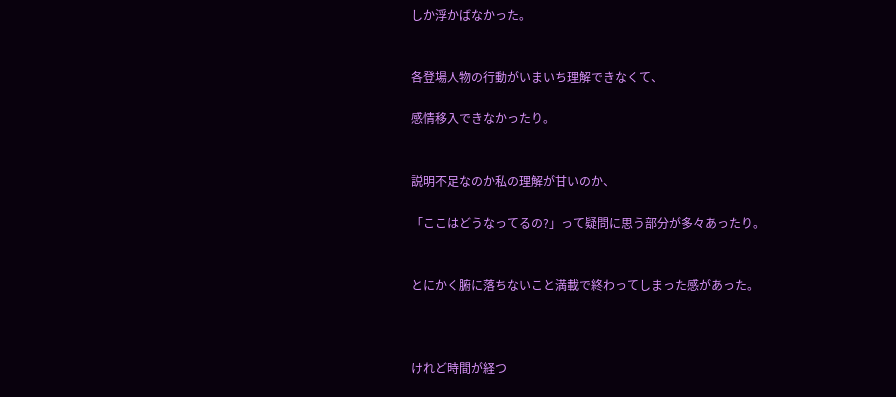しか浮かばなかった。


各登場人物の行動がいまいち理解できなくて、

感情移入できなかったり。


説明不足なのか私の理解が甘いのか、

「ここはどうなってるの?」って疑問に思う部分が多々あったり。


とにかく腑に落ちないこと満載で終わってしまった感があった。



けれど時間が経つ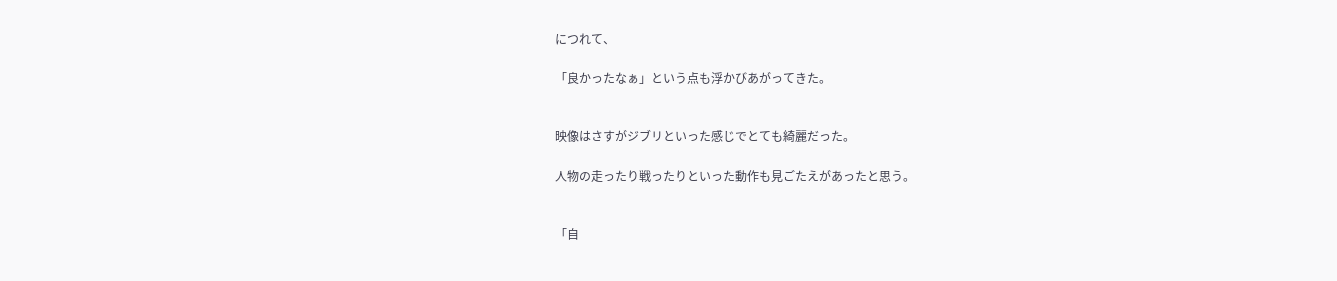につれて、

「良かったなぁ」という点も浮かびあがってきた。


映像はさすがジブリといった感じでとても綺麗だった。

人物の走ったり戦ったりといった動作も見ごたえがあったと思う。


「自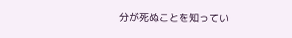分が死ぬことを知ってい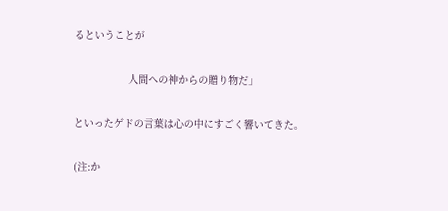るということが

                  人間への神からの贈り物だ」

といったゲドの言葉は心の中にすごく響いてきた。

(注:か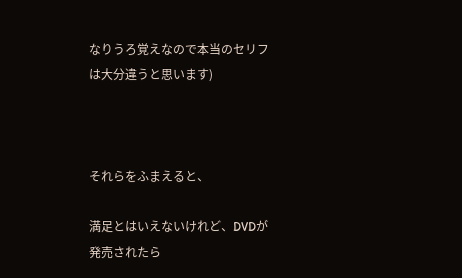なりうろ覚えなので本当のセリフは大分違うと思います)



それらをふまえると、

満足とはいえないけれど、DVDが発売されたら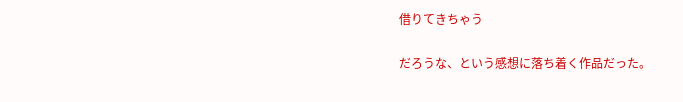借りてきちゃう

だろうな、という感想に落ち着く作品だった。